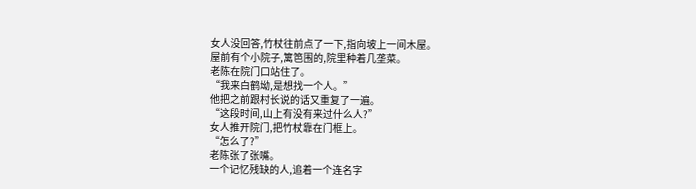女人没回答,竹杖往前点了一下,指向坡上一间木屋。
屋前有个小院子,篱笆围的,院里种着几垄菜。
老陈在院门口站住了。
“我来白鹤坳,是想找一个人。”
他把之前跟村长说的话又重复了一遍。
“这段时间,山上有没有来过什么人?”
女人推开院门,把竹杖靠在门框上。
“怎么了?”
老陈张了张嘴。
一个记忆残缺的人,追着一个连名字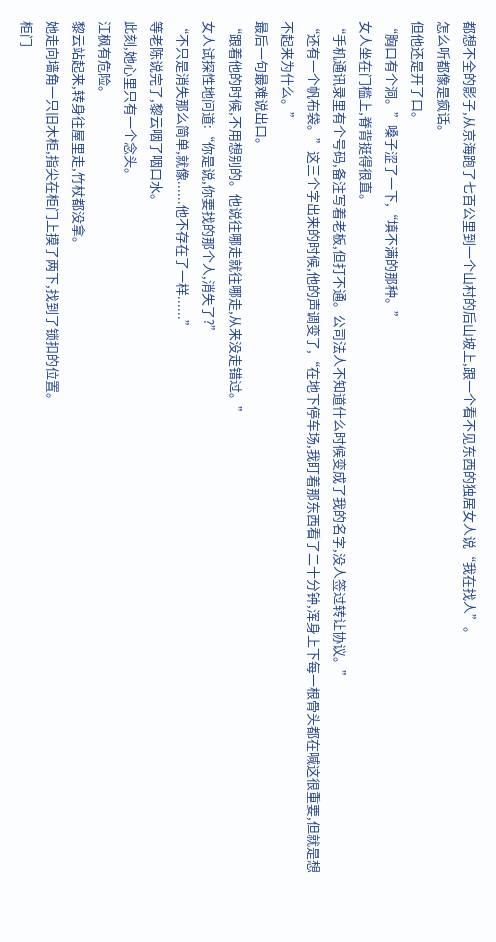都想不全的影子,从京海跑了七百公里到一个山村的后山坡上,跟一个看不见东西的独居女人说“我在找人”。
怎么听都像是疯话。
但他还是开了口。
“胸口有个洞。”嗓子涩了一下,“填不满的那种。”
女人坐在门槛上,脊背挺得很直。
“手机通讯录里有个号码,备注写着老板,但打不通。公司法人不知道什么时候变成了我的名字,没人签过转让协议。”
“还有一个帆布袋。”这三个字出来的时候,他的声调变了,“在地下停车场,我盯着那东西看了二十分钟,浑身上下每一根骨头都在喊这很重要,但就是想不起来为什么。”
最后一句最难说出口。
“跟着他的时候,不用想别的。他说往哪走就往哪走,从来没走错过。”
女人试探性地问道:“你是说,你要找的那个人,消失了?”
“不只是消失那么简单,就像......他不存在了一样......”
等老陈说完了,黎云咽了咽口水。
此刻,她心里只有一个念头。
江枫有危险。
黎云站起来,转身往屋里走,竹杖都没拿。
她走向墙角一只旧木柜,指尖在柜门上摸了两下,找到了锁扣的位置。
柜门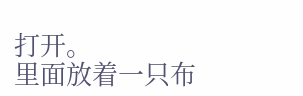打开。
里面放着一只布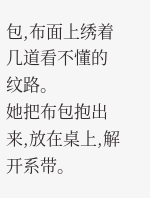包,布面上绣着几道看不懂的纹路。
她把布包抱出来,放在桌上,解开系带。